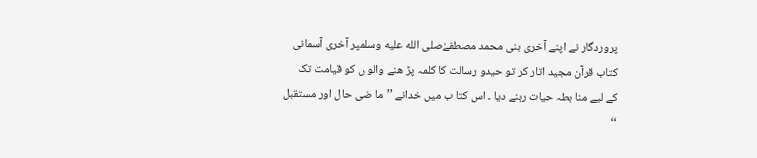پروردگار نے اپنے آخری بنی محمد مصطفےٰصلى الله عليه وسلمپر آخری آسمانی
کتاب قرآن مجید اتار کر تو حیدو رسالت کا کلمہ پڑ ھنے والو ں کو قیامت تک
کے لیے منا بطہ حیات رہنے دیا ۔ اس کتا ب میں خدانے ’’ما ضی حال اور مستقبل
‘‘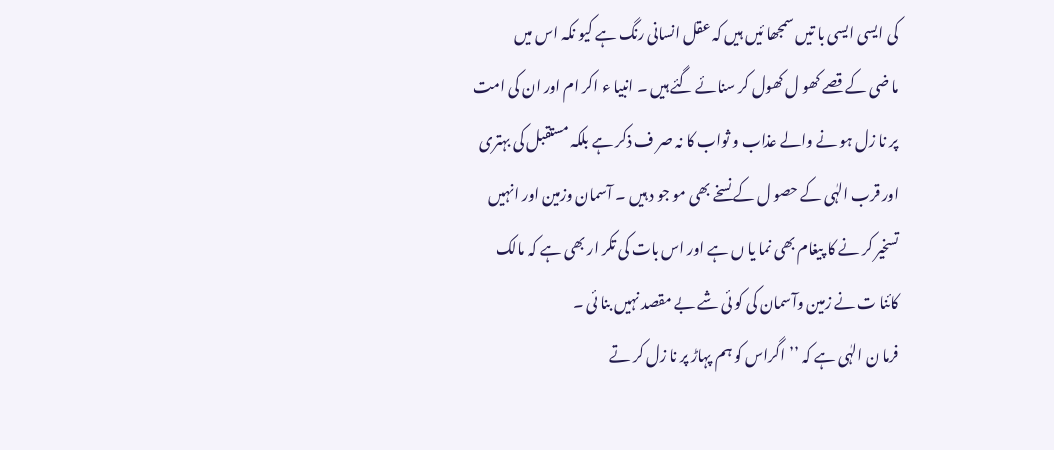کی ایسی ایسی با تیں سمجھا ئیں ہیں کہ عقل انسانی رنگ ہے کیو نکہ اس میں
ما ضی کے قصے کھو ل کھول کر سنائے گئے ہیں ۔ انبیا ء اکر ام اور ان کی امت
پر نا زل ہو نے والے عذاب و ثواب کا نہ صر ف ذکر ہے بلکہ مستقبل کی بہتری
اور قرب الہٰی کے حصو ل کے نسخے بھی مو جو د ہیں ۔ آسمان وزمین اور انہیں
تسخیر کر نے کا پیغام بھی نما یا ں ہے اور اس بات کی تکر ار بھی ہے کہ مالک
کائنا ت نے زمین وآسمان کی کو ئی شے بے مقصد نہیں بنا ئی ۔
فرما ن الہٰی ہے کہ ’’اگراس کو ہم پہاڑ پر نا زل کر تے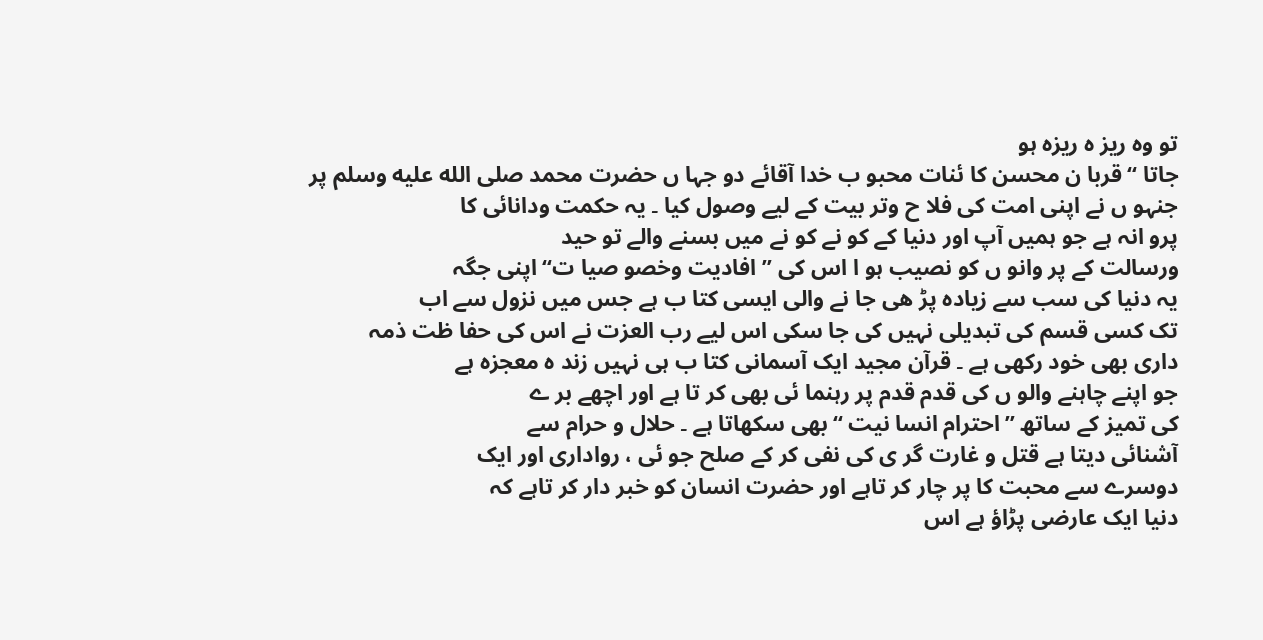تو وہ ریز ہ ریزہ ہو
جاتا ‘‘ قربا ن محسن کا ئنات محبو ب خدا آقائے دو جہا ں حضرت محمد صلى الله عليه وسلم پر
جنہو ں نے اپنی امت کی فلا ح وتر بیت کے لیے وصول کیا ۔ یہ حکمت ودانائی کا
پرو انہ ہے جو ہمیں آپ اور دنیا کے کو نے کو نے میں بسنے والے تو حید
ورسالت کے پر وانو ں کو نصیب ہو ا اس کی ’’ افادیت وخصو صیا ت‘‘ اپنی جگہ
یہ دنیا کی سب سے زیادہ پڑ ھی جا نے والی ایسی کتا ب ہے جس میں نزول سے اب
تک کسی قسم کی تبدیلی نہیں کی جا سکی اس لیے رب العزت نے اس کی حفا ظت ذمہ
داری بھی خود رکھی ہے ۔ قرآن مجید ایک آسمانی کتا ب ہی نہیں زند ہ معجزہ ہے
جو اپنے چاہنے والو ں کی قدم قدم پر رہنما ئی بھی کر تا ہے اور اچھے بر ے
کی تمیز کے ساتھ ’’احترام انسا نیت ‘‘بھی سکھاتا ہے ۔ حلال و حرام سے
آشنائی دیتا ہے قتل و غارت گر ی کی نفی کر کے صلح جو ئی ، رواداری اور ایک
دوسرے سے محبت کا پر چار کر تاہے اور حضرت انسان کو خبر دار کر تاہے کہ
دنیا ایک عارضی پڑاؤ ہے اس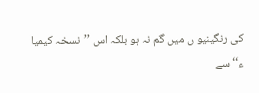کی رنگینیو ں میں گم نہ ہو بلکہ اس ’’نسخہ کیمیا
ء‘‘ سے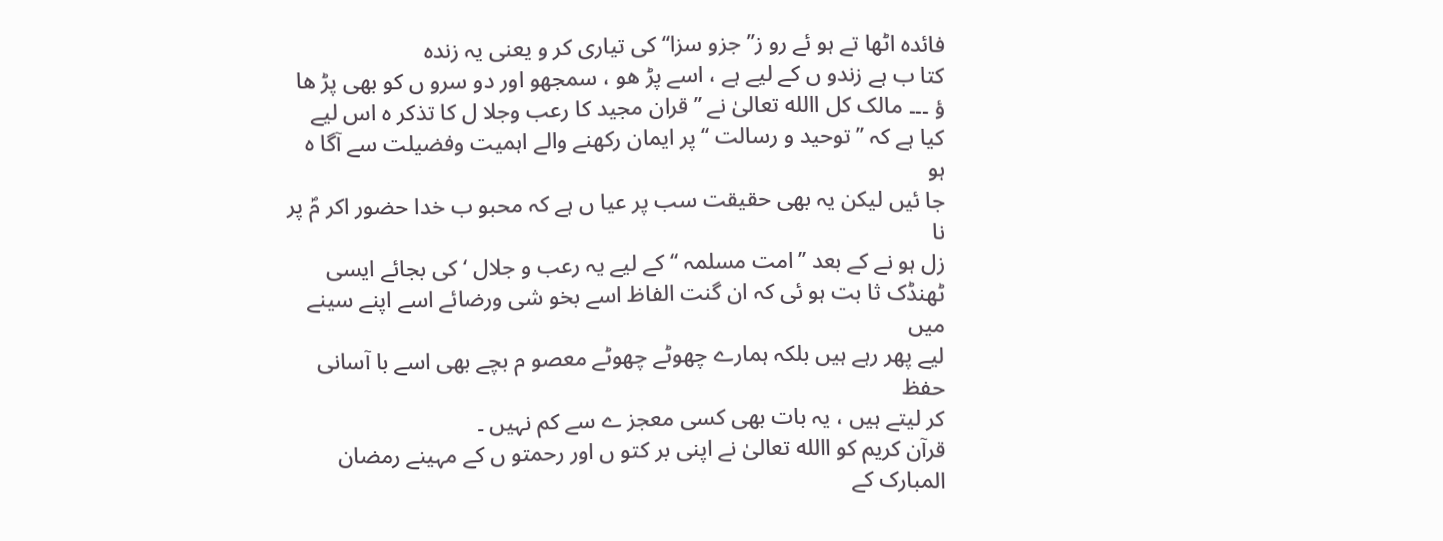فائدہ اٹھا تے ہو ئے رو ز’’ جزو سزا‘‘ کی تیاری کر و یعنی یہ زندہ
کتا ب ہے زندو ں کے لیے ہے ، اسے پڑ ھو ، سمجھو اور دو سرو ں کو بھی پڑ ھا
ؤ ۔۔۔ مالک کل االله تعالیٰ نے ’’قران مجید کا رعب وجلا ل کا تذکر ہ اس لیے
کیا ہے کہ ’’توحید و رسالت ‘‘پر ایمان رکھنے والے اہمیت وفضیلت سے آگا ہ ہو
جا ئیں لیکن یہ بھی حقیقت سب پر عیا ں ہے کہ محبو ب خدا حضور اکر مؐ پر نا
زل ہو نے کے بعد ’’امت مسلمہ ‘‘ کے لیے یہ رعب و جلال ‘ کی بجائے ایسی
ٹھنڈک ثا بت ہو ئی کہ ان گنت الفاظ اسے بخو شی ورضائے اسے اپنے سینے میں
لیے پھر رہے ہیں بلکہ ہمارے چھوٹے چھوٹے معصو م بچے بھی اسے با آسانی حفظ
کر لیتے ہیں ، یہ بات بھی کسی معجز ے سے کم نہیں ۔
قرآن کریم کو االله تعالیٰ نے اپنی بر کتو ں اور رحمتو ں کے مہینے رمضان
المبارک کے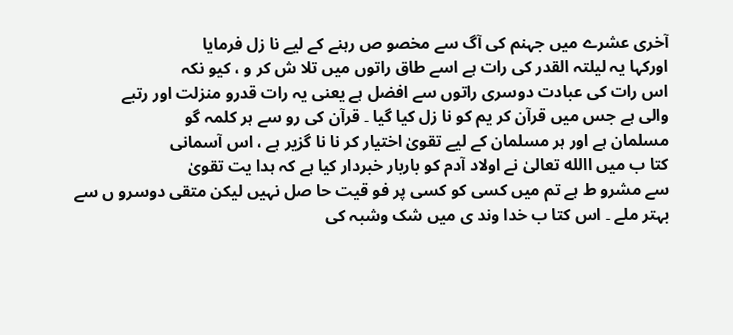آخری عشرے میں جہنم کی آگ سے مخصو ص رہنے کے لیے نا زل فرمایا
اورکہا یہ لیلتہ القدر کی رات ہے اسے طاق راتوں میں تلا ش کر و ، کیو نکہ
اس رات کی عبادت دوسری راتوں سے افضل ہے یعنی یہ رات قدرو منزلت اور رتبے
والی ہے جس میں قرآن کر یم کو نا زل کیا گیا ۔ قرآن کی رو سے ہر کلمہ گو
مسلمان ہے اور ہر مسلمان کے لیے تقویٰ اختیار کر نا نا گزیر ہے ، اس آسمانی
کتا ب میں االله تعالیٰ نے اولاد آدم کو باربار خبردار کیا ہے کہ ہدا یت تقویٰ
سے مشرو ط ہے تم میں کسی کو کسی پر فو قیت حا صل نہیں لیکن متقی دوسرو ں سے
بہتر ملے ۔ اس کتا ب خدا وند ی میں شک وشبہ کی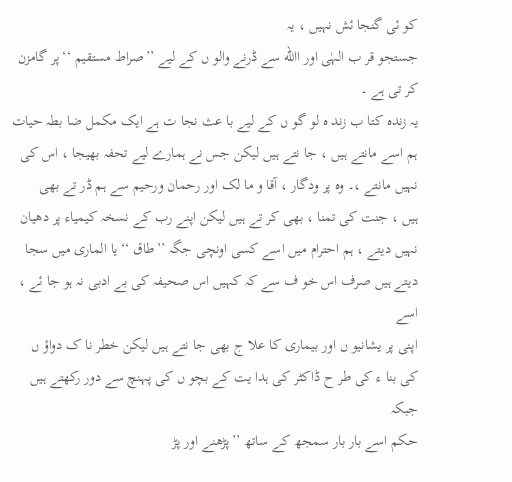کو ئی گنجا ئش نہیں ، یہ
جستجو قر ب الہٰی اور االله سے ڈرنے والو ں کے لیے ’’صراط مستقیم ‘‘پر گامزن
کر تی ہے ۔
یہ زندہ کتا ب زند ہ لو گو ں کے لیے با عث نجا ت ہے ایک مکمل ضا بطہ حیات
ہم اسے مانتے ہیں ، جا نتے ہیں لیکن جس نے ہمارے لیے تحفہ بھیجا ، اس کی
نہیں مانتے ،۔ وہ پر ودگار ، آقا و ما لک اور رحمان ورحیم سے ہم ڈر تے بھی
ہیں ، جنت کی تمنا ، بھی کر تے ہیں لیکن اپنے رب کے نسخہ کیمیاء پر دھیان
نہیں دیتے ، ہم احترام میں اسے کسی اونچی جگہ ’’طاق ‘‘یا الماری میں سجا
دیتے ہیں صرف اس خو ف سے کہ کہیں اس صحیفہ کی بے ادبی نہ ہو جا ئے ، اسے
اپنی پر یشانیو ں اور بیماری کا علا ج بھی جا نتے ہیں لیکن خطر نا ک دواؤ ں
کی بنا ء کی طر ح ڈاکٹر کی ہدا یت کے بچو ں کی پہنچ سے دور رکھتے ہیں جبکہ
حکم اسے بار بار سمجھ کے ساتھ ’’پڑھنے اور پڑ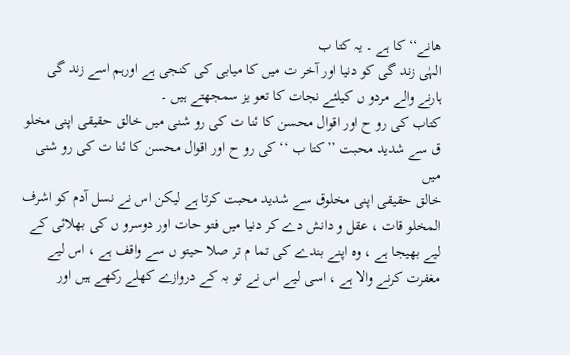ھانے‘‘ کا ہے ۔ یہ کتا ب
الہٰی زند گی کو دنیا اور آخر ت میں کا میابی کی کنجی ہے اورہم اسے زند گی
ہارنے والے مردو ں کیلئے نجات کا تعو یز سمجھتے ہیں ۔
کتاب کی رو ح اور اقوال محسن کا ئنا ت کی رو شنی میں خالق حقیقی اپنی مخلو
ق سے شدید محبت ’’کتا ب ‘‘ کی رو ح اور اقوال محسن کا ئنا ت کی رو شنی میں
خالق حقیقی اپنی مخلوق سے شدید محبت کرتا ہے لیکن اس نے نسل آدم کو اشرف
المخلو قات ، عقل و دانش دے کر دنیا میں فتو حات اور دوسرو ں کی بھلائی کے
لیے بھیجا ہے ، وہ اپنے بندے کی تما م تر صلا حیتو ں سے واقف ہے ، اس لیے
مغفرت کرنے والا ہے ، اسی لیے اس نے تو بہ کے دروازے کھلے رکھے ہیں اور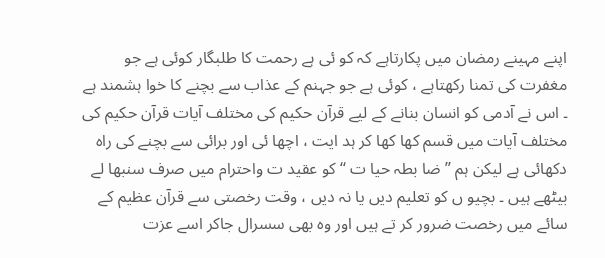اپنے مہینے رمضان میں پکارتاہے کہ کو ئی ہے رحمت کا طلبگار کوئی ہے جو
مغفرت کی تمنا رکھتاہے ، کوئی ہے جو جہنم کے عذاب سے بچنے کا خوا ہشمند ہے
۔ اس نے آدمی کو انسان بنانے کے لیے قرآن حکیم کی مختلف آیات قرآن حکیم کی
مختلف آیات میں قسم کھا کھا کر ہد ایت ، اچھا ئی اور برائی سے بچنے کی راہ
دکھائی ہے لیکن ہم ’’ضا بطہ حیا ت ‘‘ کو عقید ت واحترام میں صرف سنبھا لے
بیٹھے ہیں ۔ بچیو ں کو تعلیم دیں یا نہ دیں ، وقت رخصتی سے قرآن عظیم کے
سائے میں رخصت ضرور کر تے ہیں اور وہ بھی سسرال جاکر اسے عزت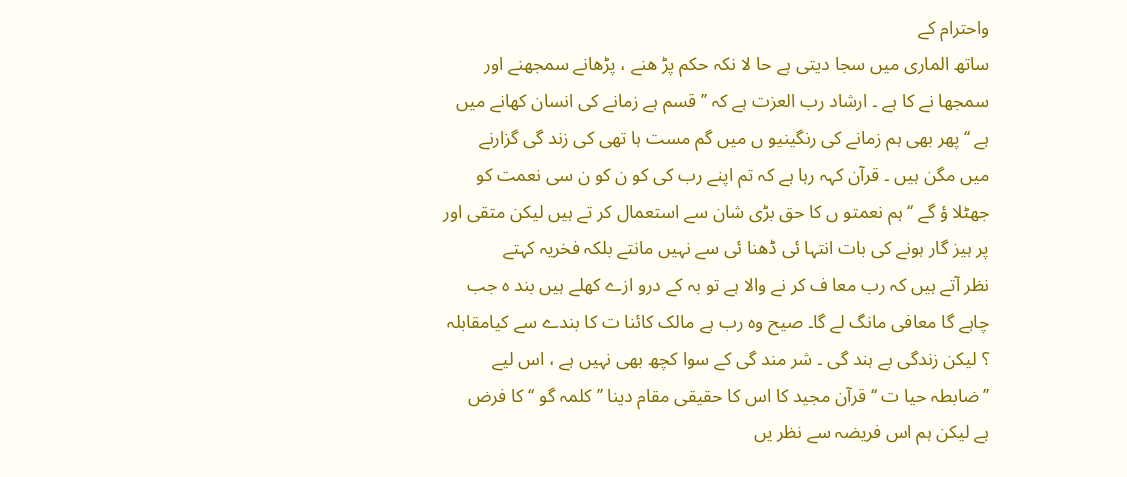واحترام کے
ساتھ الماری میں سجا دیتی ہے حا لا نکہ حکم پڑ ھنے ، پڑھانے سمجھنے اور
سمجھا نے کا ہے ۔ ارشاد رب العزت ہے کہ ’’قسم ہے زمانے کی انسان کھانے میں
ہے ‘‘پھر بھی ہم زمانے کی رنگینیو ں میں گم مست ہا تھی کی زند گی گزارنے
میں مگن ہیں ۔ قرآن کہہ رہا ہے کہ تم اپنے رب کی کو ن کو ن سی نعمت کو
جھٹلا ؤ گے ‘‘ہم نعمتو ں کا حق بڑی شان سے استعمال کر تے ہیں لیکن متقی اور
پر ہیز گار ہونے کی بات انتہا ئی ڈھنا ئی سے نہیں مانتے بلکہ فخریہ کہتے
نظر آتے ہیں کہ رب معا ف کر نے والا ہے تو بہ کے درو ازے کھلے ہیں بند ہ جب
چاہے گا معافی مانگ لے گا۔ صیح وہ رب ہے مالک کائنا ت کا بندے سے کیامقابلہ
؟ لیکن زندگی بے ہند گی ۔ شر مند گی کے سوا کچھ بھی نہیں ہے ، اس لیے
’’ضابطہ حیا ت ‘‘ قرآن مجید کا اس کا حقیقی مقام دینا ’’کلمہ گو ‘‘کا فرض
ہے لیکن ہم اس فریضہ سے نظر یں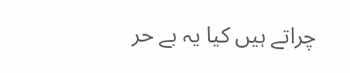چراتے ہیں کیا یہ بے حر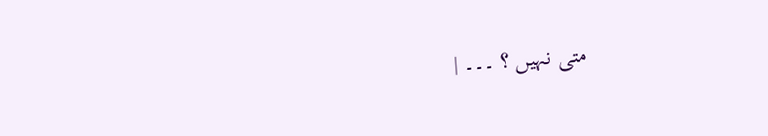متی نہیں ؟ ۔۔۔ |